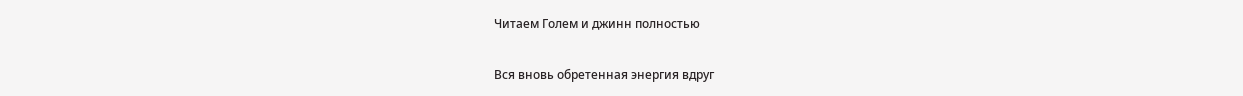Читаем Голем и джинн полностью

Вся вновь обретенная энергия вдруг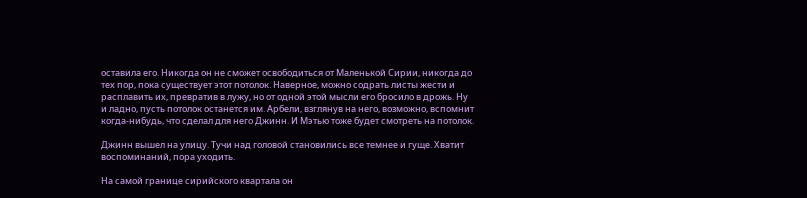оставила его. Никогда он не сможет освободиться от Маленькой Сирии, никогда до тех пор, пока существует этот потолок. Наверное, можно содрать листы жести и расплавить их, превратив в лужу, но от одной этой мысли его бросило в дрожь. Ну и ладно, пусть потолок останется им. Арбели, взглянув на него, возможно, вспомнит когда-нибудь, что сделал для него Джинн. И Мэтью тоже будет смотреть на потолок.

Джинн вышел на улицу. Тучи над головой становились все темнее и гуще. Хватит воспоминаний, пора уходить.

На самой границе сирийского квартала он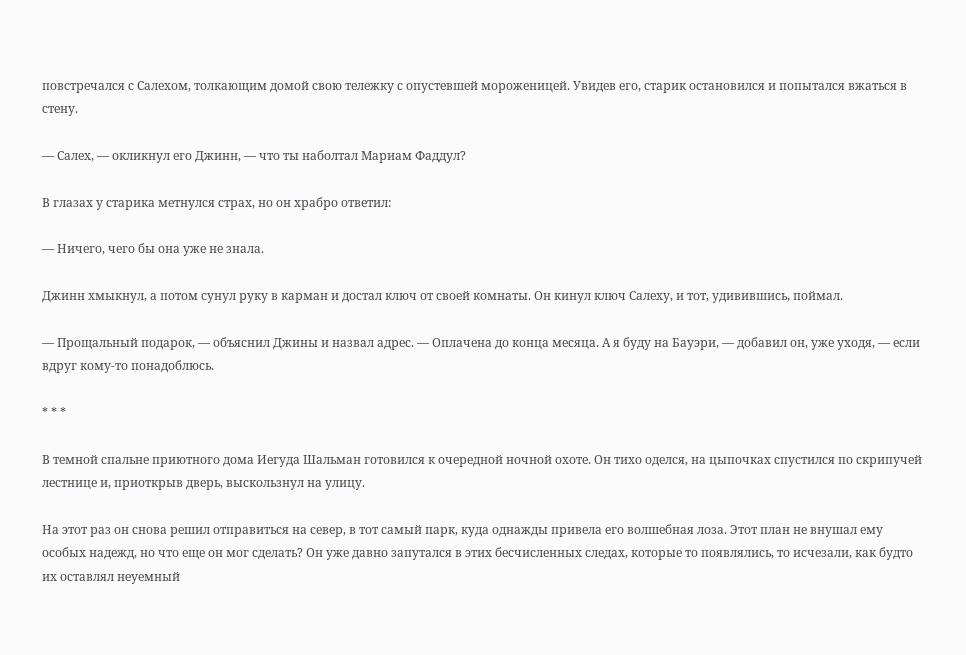повстречался с Салехом, толкающим домой свою тележку с опустевшей мороженицей. Увидев его, старик остановился и попытался вжаться в стену.

— Салех, — окликнул его Джинн, — что ты наболтал Мариам Фаддул?

В глазах у старика метнулся страх, но он храбро ответил:

— Ничего, чего бы она уже не знала.

Джинн хмыкнул, а потом сунул руку в карман и достал ключ от своей комнаты. Он кинул ключ Салеху, и тот, удивившись, поймал.

— Прощальный подарок, — объяснил Джины и назвал адрес. — Оплачена до конца месяца. А я буду на Бауэри, — добавил он, уже уходя, — если вдруг кому-то понадоблюсь.

* * *

В темной спальне приютного дома Иегуда Шальман готовился к очередной ночной охоте. Он тихо оделся, на цыпочках спустился по скрипучей лестнице и, приоткрыв дверь, выскользнул на улицу.

На этот раз он снова решил отправиться на север, в тот самый парк, куда однажды привела его волшебная лоза. Этот план не внушал ему особых надежд, но что еще он мог сделать? Он уже давно запутался в этих бесчисленных следах, которые то появлялись, то исчезали, как будто их оставлял неуемный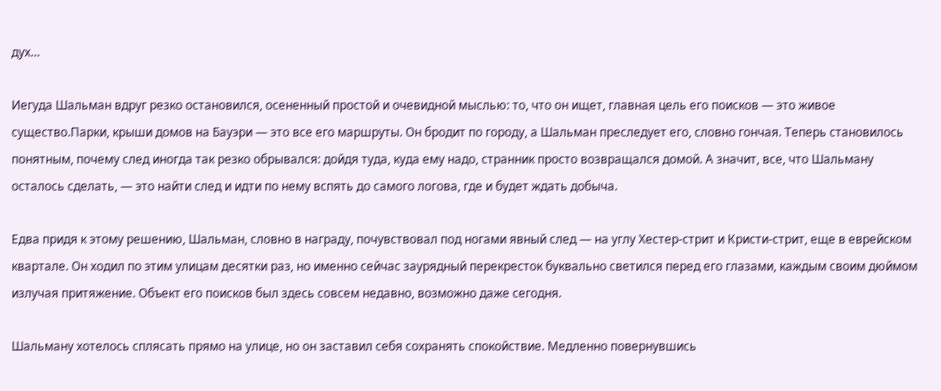дух…

Иегуда Шальман вдруг резко остановился, осененный простой и очевидной мыслью: то, что он ищет, главная цель его поисков — это живое существо.Парки, крыши домов на Бауэри — это все его маршруты. Он бродит по городу, а Шальман преследует его, словно гончая. Теперь становилось понятным, почему след иногда так резко обрывался: дойдя туда, куда ему надо, странник просто возвращался домой. А значит, все, что Шальману осталось сделать, — это найти след и идти по нему вспять до самого логова, где и будет ждать добыча.

Едва придя к этому решению, Шальман, словно в награду, почувствовал под ногами явный след — на углу Хестер-стрит и Кристи-стрит, еще в еврейском квартале. Он ходил по этим улицам десятки раз, но именно сейчас заурядный перекресток буквально светился перед его глазами, каждым своим дюймом излучая притяжение. Объект его поисков был здесь совсем недавно, возможно даже сегодня.

Шальману хотелось сплясать прямо на улице, но он заставил себя сохранять спокойствие. Медленно повернувшись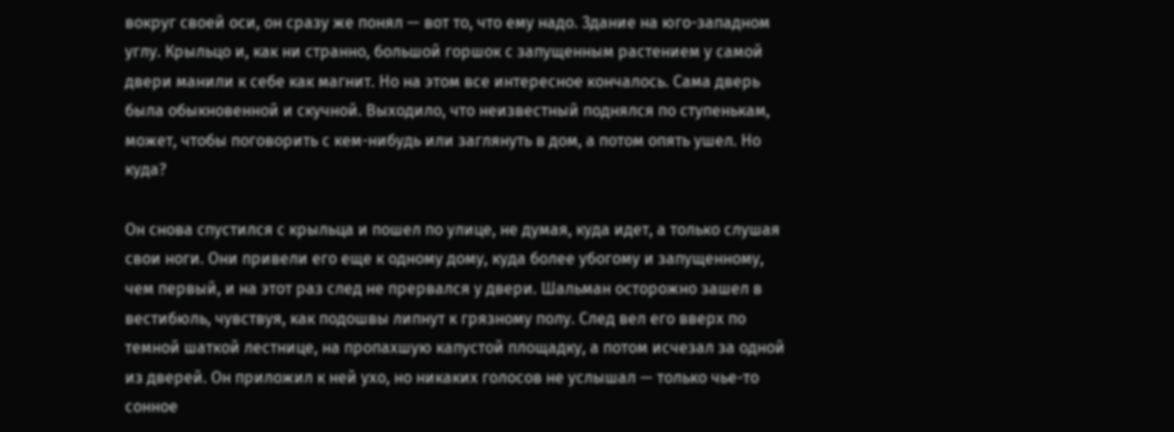вокруг своей оси, он сразу же понял — вот то, что ему надо. Здание на юго-западном углу. Крыльцо и, как ни странно, большой горшок с запущенным растением у самой двери манили к себе как магнит. Но на этом все интересное кончалось. Сама дверь была обыкновенной и скучной. Выходило, что неизвестный поднялся по ступенькам, может, чтобы поговорить с кем-нибудь или заглянуть в дом, а потом опять ушел. Но куда?

Он снова спустился с крыльца и пошел по улице, не думая, куда идет, а только слушая свои ноги. Они привели его еще к одному дому, куда более убогому и запущенному, чем первый, и на этот раз след не прервался у двери. Шальман осторожно зашел в вестибюль, чувствуя, как подошвы липнут к грязному полу. След вел его вверх по темной шаткой лестнице, на пропахшую капустой площадку, а потом исчезал за одной из дверей. Он приложил к ней ухо, но никаких голосов не услышал — только чье-то сонное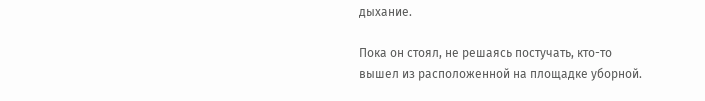дыхание.

Пока он стоял, не решаясь постучать, кто-то вышел из расположенной на площадке уборной.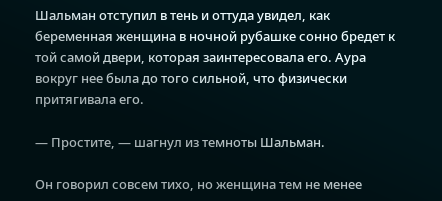Шальман отступил в тень и оттуда увидел, как беременная женщина в ночной рубашке сонно бредет к той самой двери, которая заинтересовала его. Аура вокруг нее была до того сильной, что физически притягивала его.

— Простите, — шагнул из темноты Шальман.

Он говорил совсем тихо, но женщина тем не менее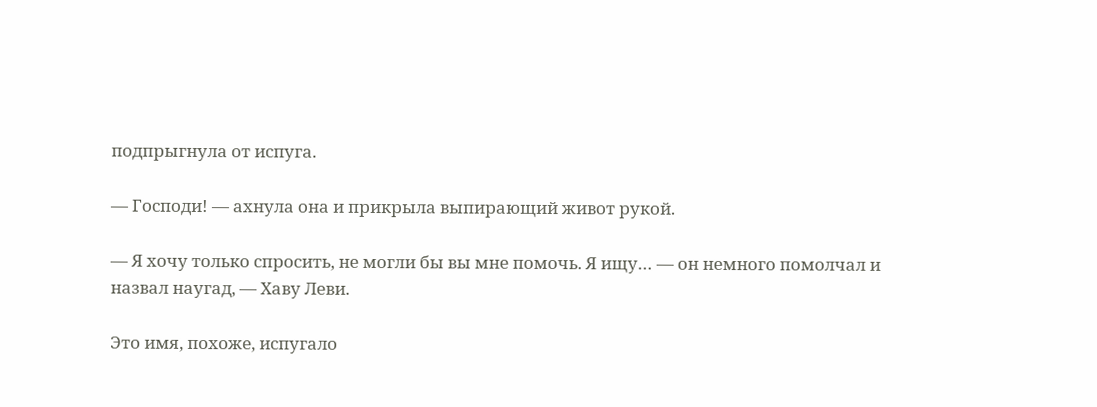подпрыгнула от испуга.

— Господи! — ахнула она и прикрыла выпирающий живот рукой.

— Я хочу только спросить, не могли бы вы мне помочь. Я ищу… — он немного помолчал и назвал наугад, — Хаву Леви.

Это имя, похоже, испугало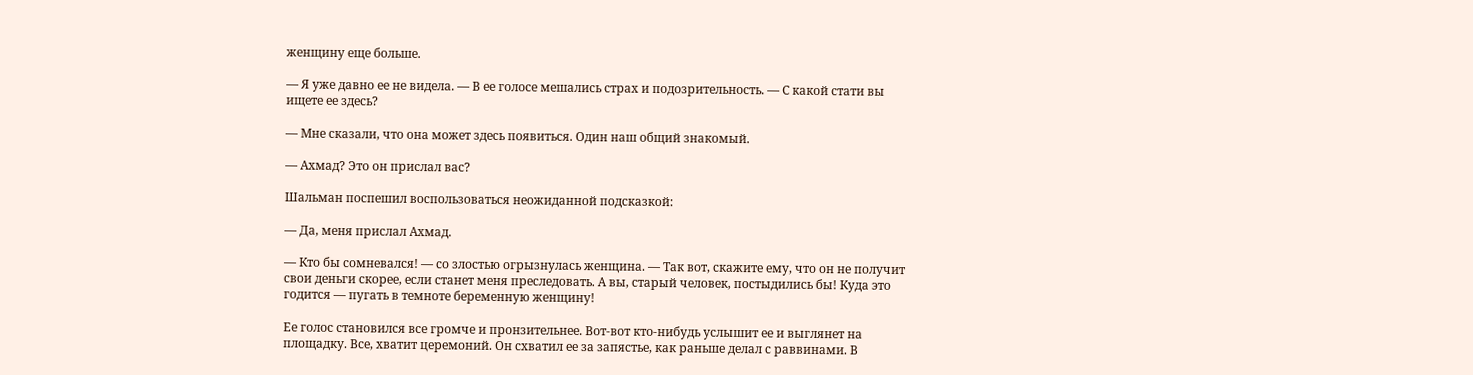женщину еще больше.

— Я уже давно ее не видела. — В ее голосе мешались страх и подозрительность. — С какой стати вы ищете ее здесь?

— Мне сказали, что она может здесь появиться. Один наш общий знакомый.

— Ахмад? Это он прислал вас?

Шальман поспешил воспользоваться неожиданной подсказкой:

— Да, меня прислал Ахмад.

— Кто бы сомневался! — со злостью огрызнулась женщина. — Так вот, скажите ему, что он не получит свои деньги скорее, если станет меня преследовать. А вы, старый человек, постыдились бы! Куда это годится — пугать в темноте беременную женщину!

Ее голос становился все громче и пронзительнее. Вот-вот кто-нибудь услышит ее и выглянет на площадку. Все, хватит церемоний. Он схватил ее за запястье, как раньше делал с раввинами. В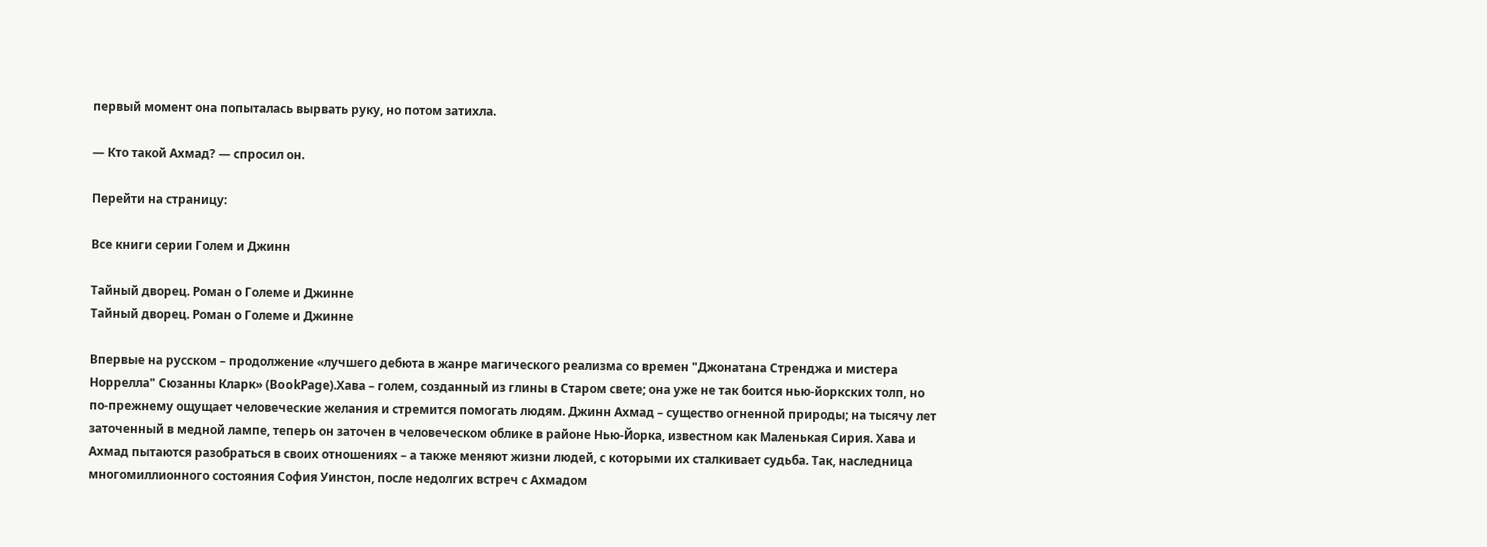первый момент она попыталась вырвать руку, но потом затихла.

— Кто такой Ахмад? — спросил он.

Перейти на страницу:

Все книги серии Голем и Джинн

Тайный дворец. Роман о Големе и Джинне
Тайный дворец. Роман о Големе и Джинне

Впервые на русском – продолжение «лучшего дебюта в жанре магического реализма со времен "Джонатана Стренджа и мистера Норрелла" Сюзанны Кларк» (BookPage).Хава – голем, созданный из глины в Старом свете; она уже не так боится нью-йоркских толп, но по-прежнему ощущает человеческие желания и стремится помогать людям. Джинн Ахмад – существо огненной природы; на тысячу лет заточенный в медной лампе, теперь он заточен в человеческом облике в районе Нью-Йорка, известном как Маленькая Сирия. Хава и Ахмад пытаются разобраться в своих отношениях – а также меняют жизни людей, с которыми их сталкивает судьба. Так, наследница многомиллионного состояния София Уинстон, после недолгих встреч с Ахмадом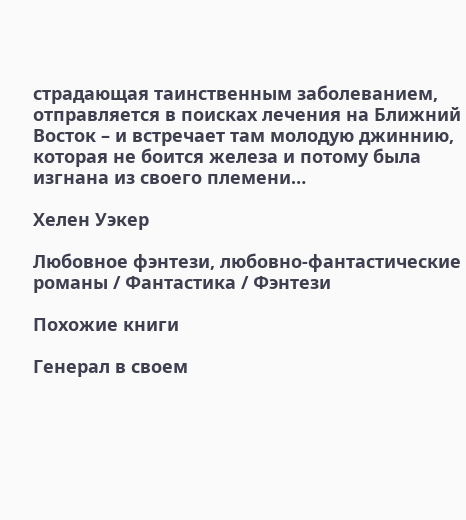страдающая таинственным заболеванием, отправляется в поисках лечения на Ближний Восток – и встречает там молодую джиннию, которая не боится железа и потому была изгнана из своего племени…

Хелен Уэкер

Любовное фэнтези, любовно-фантастические романы / Фантастика / Фэнтези

Похожие книги

Генерал в своем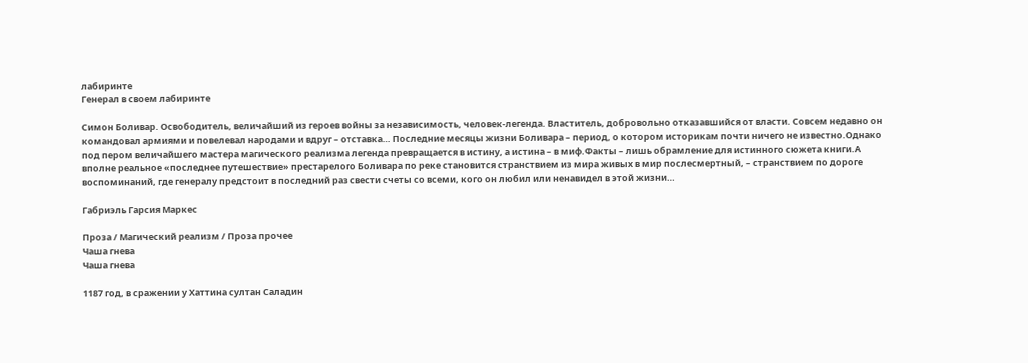лабиринте
Генерал в своем лабиринте

Симон Боливар. Освободитель, величайший из героев войны за независимость, человек-легенда. Властитель, добровольно отказавшийся от власти. Совсем недавно он командовал армиями и повелевал народами и вдруг – отставка… Последние месяцы жизни Боливара – период, о котором историкам почти ничего не известно.Однако под пером величайшего мастера магического реализма легенда превращается в истину, а истина – в миф.Факты – лишь обрамление для истинного сюжета книги.А вполне реальное «последнее путешествие» престарелого Боливара по реке становится странствием из мира живых в мир послесмертный, – странствием по дороге воспоминаний, где генералу предстоит в последний раз свести счеты со всеми, кого он любил или ненавидел в этой жизни…

Габриэль Гарсия Маркес

Проза / Магический реализм / Проза прочее
Чаша гнева
Чаша гнева

1187 год, в сражении у Хаттина султан Саладин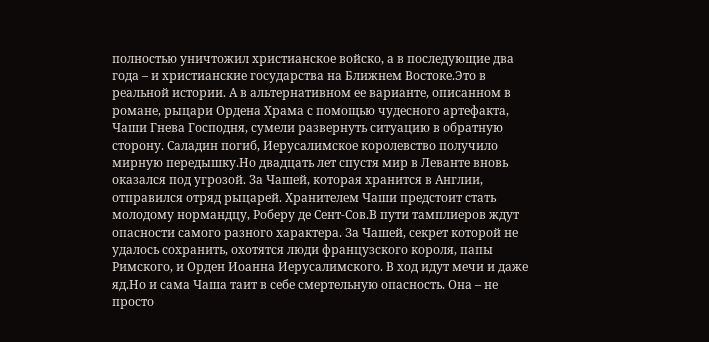полностью уничтожил христианское войско, а в последующие два года – и христианские государства на Ближнем Востоке.Это в реальной истории. А в альтернативном ее варианте, описанном в романе, рыцари Ордена Храма с помощью чудесного артефакта, Чаши Гнева Господня, сумели развернуть ситуацию в обратную сторону. Саладин погиб, Иерусалимское королевство получило мирную передышку.Но двадцать лет спустя мир в Леванте вновь оказался под угрозой. За Чашей, которая хранится в Англии, отправился отряд рыцарей. Хранителем Чаши предстоит стать молодому нормандцу, Роберу де Сент-Сов.В пути тамплиеров ждут опасности самого разного характера. За Чашей, секрет которой не удалось сохранить, охотятся люди французского короля, папы Римского, и Орден Иоанна Иерусалимского. В ход идут мечи и даже яд.Но и сама Чаша таит в себе смертельную опасность. Она – не просто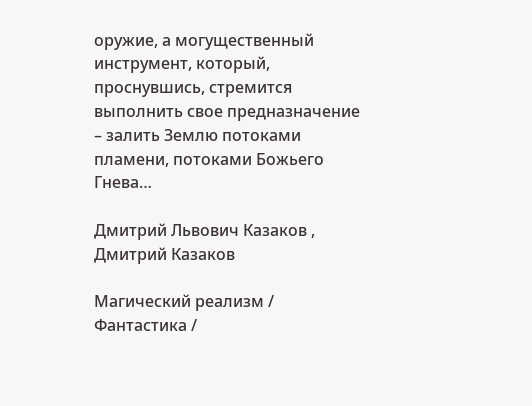оружие, а могущественный инструмент, который, проснувшись, стремится выполнить свое предназначение – залить Землю потоками пламени, потоками Божьего Гнева…

Дмитрий Львович Казаков , Дмитрий Казаков

Магический реализм / Фантастика /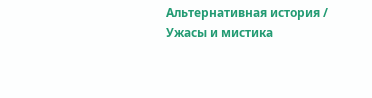Альтернативная история / Ужасы и мистика